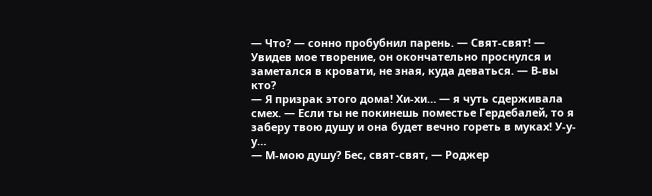— Что? — сонно пробубнил парень. — Свят-свят! — Увидев мое творение, он окончательно проснулся и заметался в кровати, не зная, куда деваться. — В-вы кто?
— Я призрак этого дома! Хи-хи… — я чуть сдерживала смех. — Если ты не покинешь поместье Гердебалей, то я заберу твою душу и она будет вечно гореть в муках! У-у-у…
— М-мою душу? Бес, свят-свят, — Роджер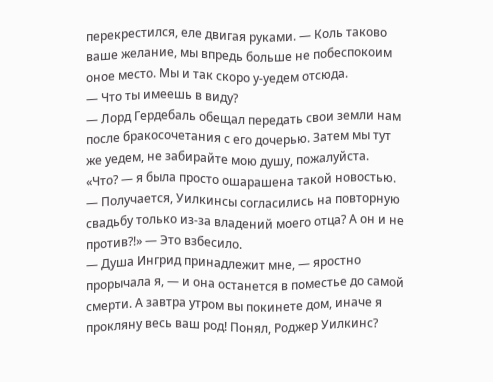перекрестился, еле двигая руками. — Коль таково ваше желание, мы впредь больше не побеспокоим оное место. Мы и так скоро у-уедем отсюда.
— Что ты имеешь в виду?
— Лорд Гердебаль обещал передать свои земли нам после бракосочетания с его дочерью. Затем мы тут же уедем, не забирайте мою душу, пожалуйста.
«Что? — я была просто ошарашена такой новостью. — Получается, Уилкинсы согласились на повторную свадьбу только из-за владений моего отца? А он и не против?!» — Это взбесило.
— Душа Ингрид принадлежит мне, — яростно прорычала я, — и она останется в поместье до самой смерти. А завтра утром вы покинете дом, иначе я прокляну весь ваш род! Понял, Роджер Уилкинс?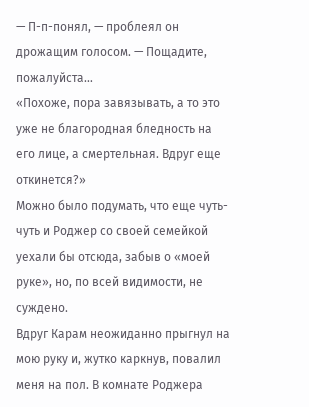— П-п-понял, — проблеял он дрожащим голосом. — Пощадите, пожалуйста…
«Похоже, пора завязывать, а то это уже не благородная бледность на его лице, а смертельная. Вдруг еще откинется?»
Можно было подумать, что еще чуть-чуть и Роджер со своей семейкой уехали бы отсюда, забыв о «моей руке», но, по всей видимости, не суждено.
Вдруг Карам неожиданно прыгнул на мою руку и, жутко каркнув, повалил меня на пол. В комнате Роджера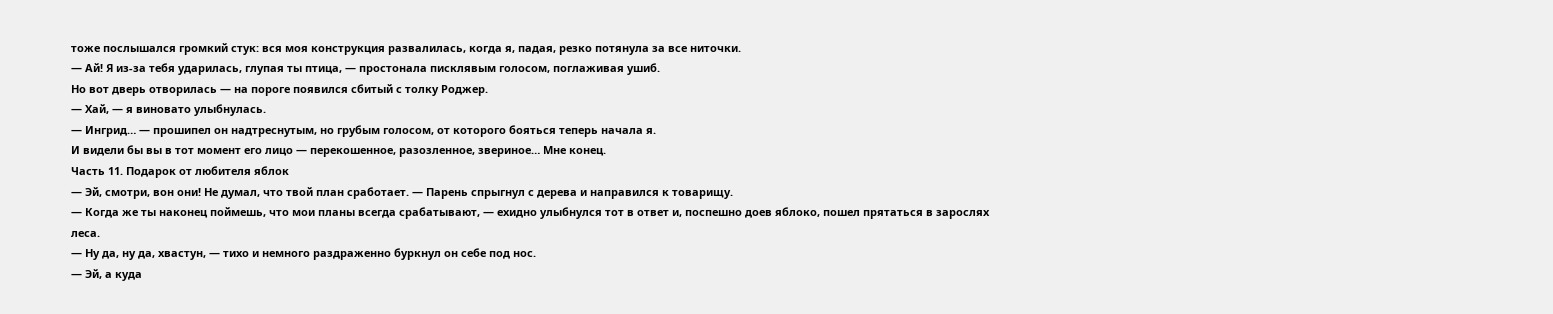тоже послышался громкий стук: вся моя конструкция развалилась, когда я, падая, резко потянула за все ниточки.
— Ай! Я из-за тебя ударилась, глупая ты птица, — простонала писклявым голосом, поглаживая ушиб.
Но вот дверь отворилась — на пороге появился сбитый с толку Роджер.
— Хай, — я виновато улыбнулась.
— Ингрид… — прошипел он надтреснутым, но грубым голосом, от которого бояться теперь начала я.
И видели бы вы в тот момент его лицо — перекошенное, разозленное, звериное… Мне конец.
Часть 11. Подарок от любителя яблок
— Эй, смотри, вон они! Не думал, что твой план сработает. — Парень спрыгнул с дерева и направился к товарищу.
— Когда же ты наконец поймешь, что мои планы всегда срабатывают, — ехидно улыбнулся тот в ответ и, поспешно доев яблоко, пошел прятаться в зарослях леса.
— Ну да, ну да, хвастун, — тихо и немного раздраженно буркнул он себе под нос.
— Эй, а куда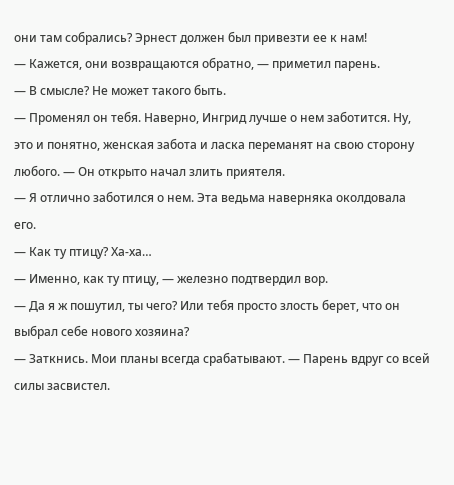они там собрались? Эрнест должен был привезти ее к нам!
— Кажется, они возвращаются обратно, — приметил парень.
— В смысле? Не может такого быть.
— Променял он тебя. Наверно, Ингрид лучше о нем заботится. Ну, это и понятно, женская забота и ласка переманят на свою сторону любого. — Он открыто начал злить приятеля.
— Я отлично заботился о нем. Эта ведьма наверняка околдовала его.
— Как ту птицу? Ха-ха…
— Именно, как ту птицу, — железно подтвердил вор.
— Да я ж пошутил, ты чего? Или тебя просто злость берет, что он выбрал себе нового хозяина?
— Заткнись. Мои планы всегда срабатывают. — Парень вдруг со всей силы засвистел.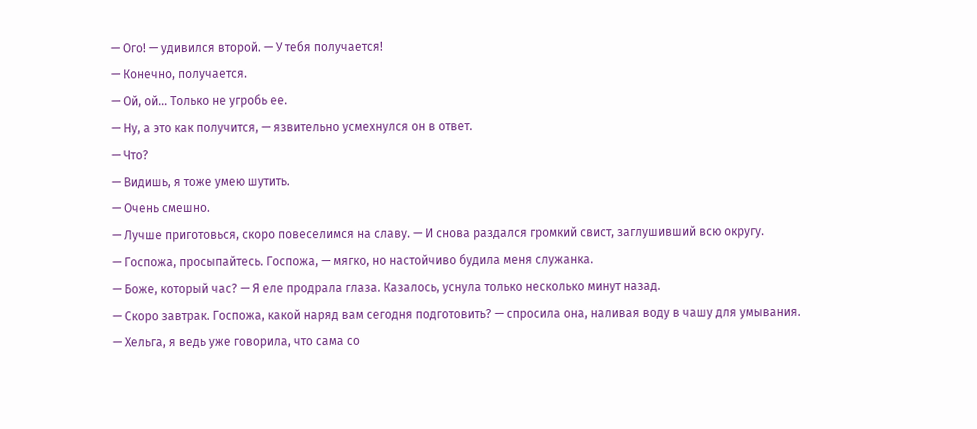— Ого! — удивился второй. — У тебя получается!
— Конечно, получается.
— Ой, ой… Только не угробь ее.
— Ну, а это как получится, — язвительно усмехнулся он в ответ.
— Что?
— Видишь, я тоже умею шутить.
— Очень смешно.
— Лучше приготовься, скоро повеселимся на славу. — И снова раздался громкий свист, заглушивший всю округу.
— Госпожа, просыпайтесь. Госпожа, — мягко, но настойчиво будила меня служанка.
— Боже, который час? — Я еле продрала глаза. Казалось, уснула только несколько минут назад.
— Скоро завтрак. Госпожа, какой наряд вам сегодня подготовить? — спросила она, наливая воду в чашу для умывания.
— Хельга, я ведь уже говорила, что сама со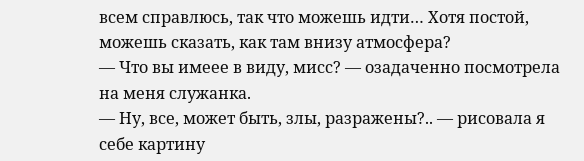всем справлюсь, так что можешь идти… Хотя постой, можешь сказать, как там внизу атмосфера?
— Что вы имеее в виду, мисс? — озадаченно посмотрела на меня служанка.
— Ну, все, может быть, злы, разражены?.. — рисовала я себе картину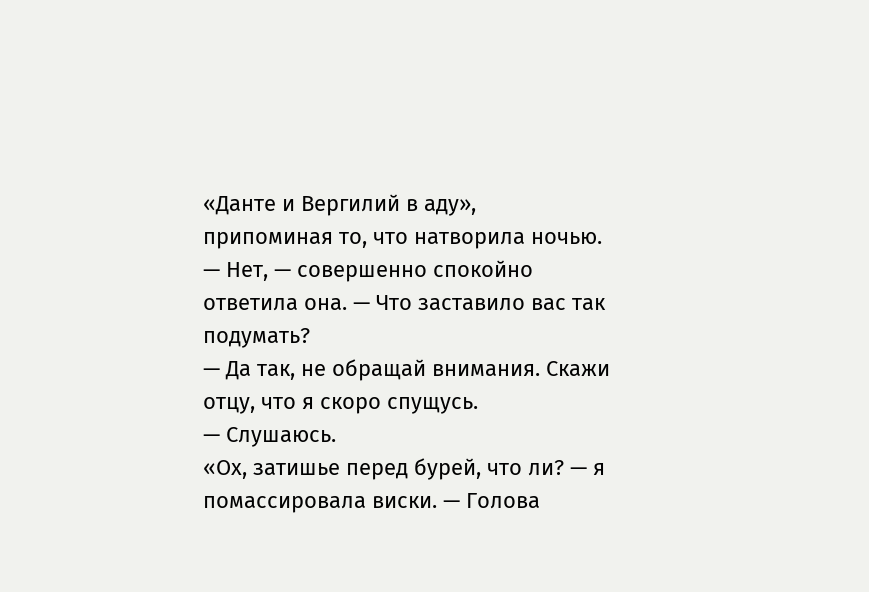«Данте и Вергилий в аду», припоминая то, что натворила ночью.
— Нет, — совершенно спокойно ответила она. — Что заставило вас так подумать?
— Да так, не обращай внимания. Скажи отцу, что я скоро спущусь.
— Слушаюсь.
«Ох, затишье перед бурей, что ли? — я помассировала виски. — Голова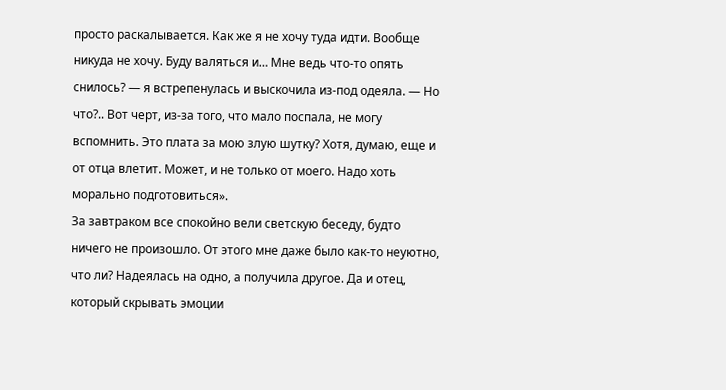просто раскалывается. Как же я не хочу туда идти. Вообще никуда не хочу. Буду валяться и… Мне ведь что-то опять снилось? — я встрепенулась и выскочила из-под одеяла. — Но что?.. Вот черт, из-за того, что мало поспала, не могу вспомнить. Это плата за мою злую шутку? Хотя, думаю, еще и от отца влетит. Может, и не только от моего. Надо хоть морально подготовиться».
За завтраком все спокойно вели светскую беседу, будто ничего не произошло. От этого мне даже было как-то неуютно, что ли? Надеялась на одно, а получила другое. Да и отец, который скрывать эмоции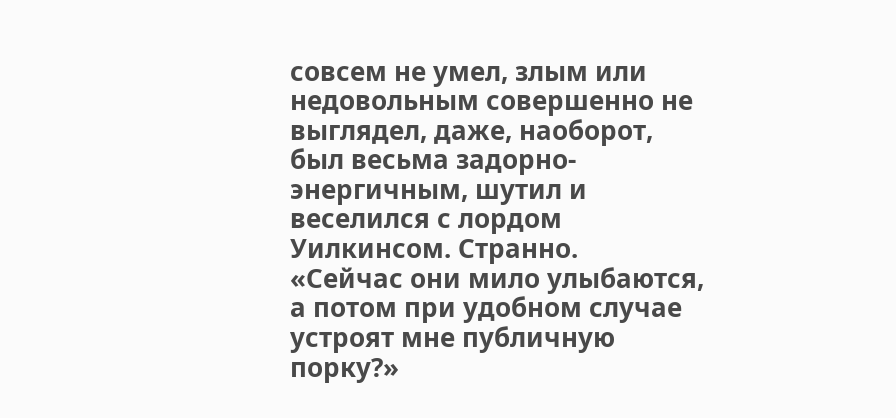совсем не умел, злым или недовольным совершенно не выглядел, даже, наоборот, был весьма задорно-энергичным, шутил и веселился с лордом Уилкинсом. Странно.
«Сейчас они мило улыбаются, а потом при удобном случае устроят мне публичную порку?»